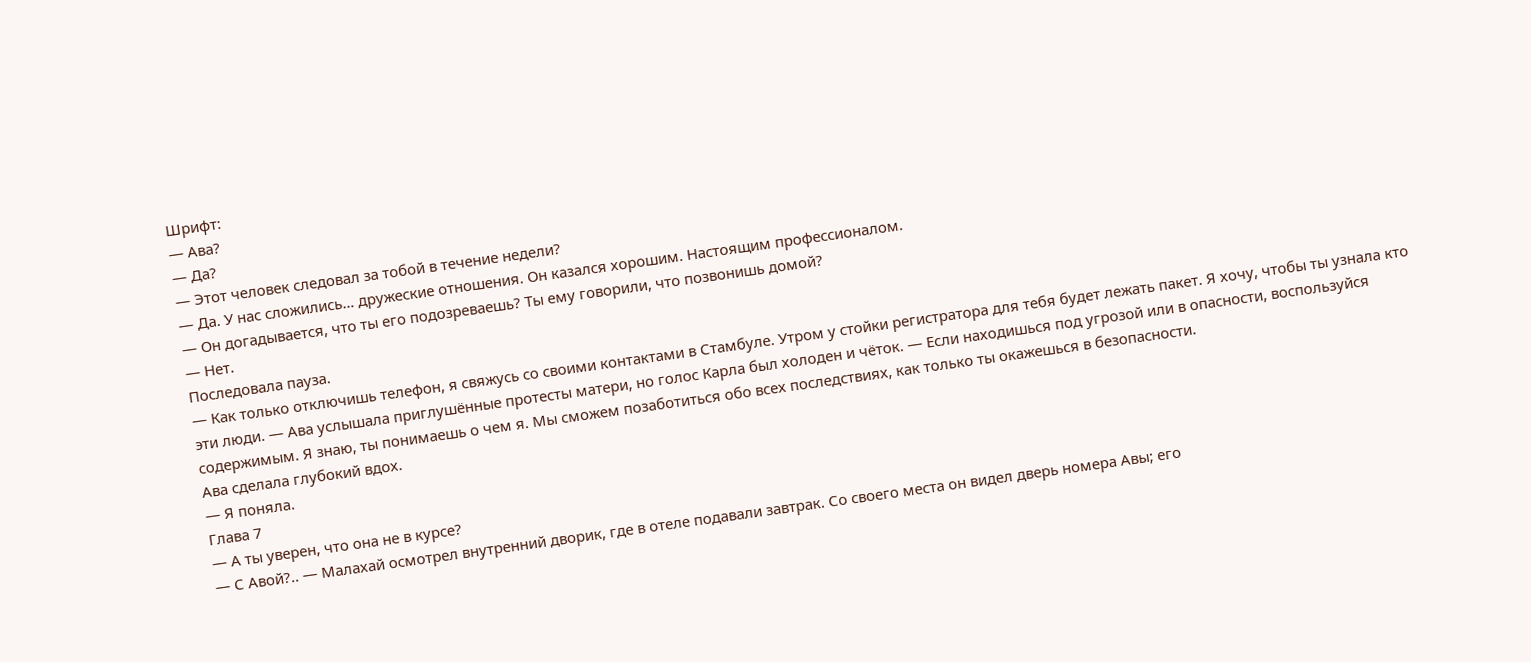Шрифт:
— Ава?
— Да?
— Этот человек следовал за тобой в течение недели?
— Да. У нас сложились… дружеские отношения. Он казался хорошим. Настоящим профессионалом.
— Он догадывается, что ты его подозреваешь? Ты ему говорили, что позвонишь домой?
— Нет.
Последовала пауза.
— Как только отключишь телефон, я свяжусь со своими контактами в Стамбуле. Утром у стойки регистратора для тебя будет лежать пакет. Я хочу, чтобы ты узнала кто эти люди. — Ава услышала приглушённые протесты матери, но голос Карла был холоден и чёток. — Если находишься под угрозой или в опасности, воспользуйся содержимым. Я знаю, ты понимаешь о чем я. Мы сможем позаботиться обо всех последствиях, как только ты окажешься в безопасности.
Ава сделала глубокий вдох.
— Я поняла.
Глава 7
— А ты уверен, что она не в курсе?
— С Авой?.. — Малахай осмотрел внутренний дворик, где в отеле подавали завтрак. Со своего места он видел дверь номера Авы; его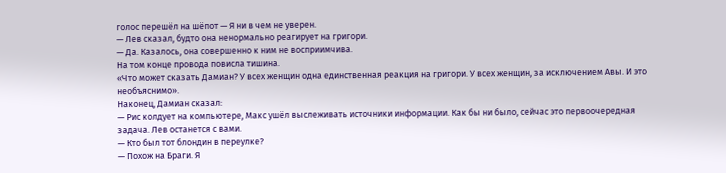голос перешёл на шёпот — Я ни в чем не уверен.
— Лев сказал, будто она ненормально реагирует на григори.
— Да. Казалось, она совершенно к ним не восприимчива.
На том конце провода повисла тишина.
«Что может сказать Дамиан? У всех женщин одна единственная реакция на григори. У всех женщин, за исключением Авы. И это необъяснимо».
Наконец, Дамиан сказал:
— Рис колдует на компьютере, Макс ушёл выслеживать источники информации. Как бы ни было, сейчас это первоочередная задача. Лев останется с вами.
— Кто был тот блондин в переулке?
— Похож на Браги. Я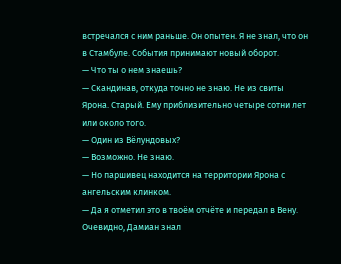встречался с ним раньше. Он опытен. Я не знал, что он в Стамбуле. События принимают новый оборот.
— Что ты о нем знаешь?
— Скандинав, откуда точно не знаю. Не из свиты Ярона. Старый. Ему приблизительно четыре сотни лет или около того.
— Один из Вёлундовых?
— Возможно. Не знаю.
— Но паршивец находится на территории Ярона с ангельским клинком.
— Да я отметил это в твоём отчёте и передал в Вену.
Очевидно, Дамиан знал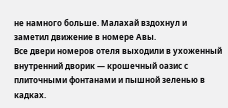не намного больше. Малахай вздохнул и заметил движение в номере Авы.
Все двери номеров отеля выходили в ухоженный внутренний дворик — крошечный оазис с плиточными фонтанами и пышной зеленью в кадках.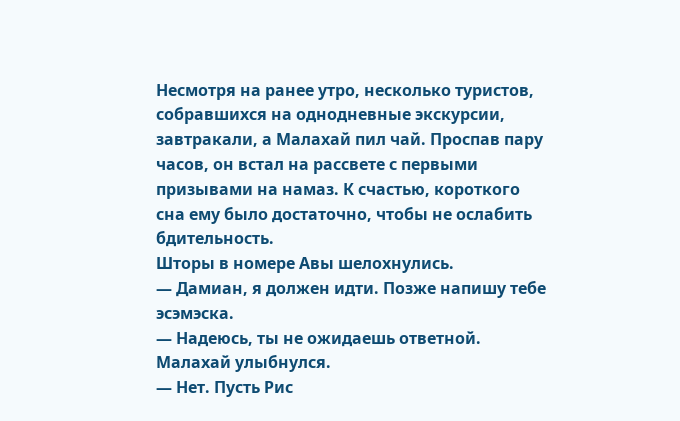Несмотря на ранее утро, несколько туристов, собравшихся на однодневные экскурсии, завтракали, а Малахай пил чай. Проспав пару часов, он встал на рассвете с первыми призывами на намаз. К счастью, короткого сна ему было достаточно, чтобы не ослабить бдительность.
Шторы в номере Авы шелохнулись.
— Дамиан, я должен идти. Позже напишу тебе эсэмэска.
— Надеюсь, ты не ожидаешь ответной.
Малахай улыбнулся.
— Нет. Пусть Рис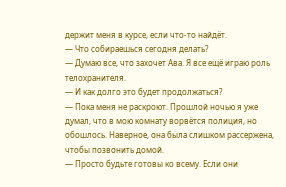держит меня в курсе, если что-то найдёт.
— Что собираешься сегодня делать?
— Думаю все, что захочет Ава. Я все ещё играю роль телохранителя.
— И как долго это будет продолжаться?
— Пока меня не раскроют. Прошлой ночью я уже думал, что в мою комнату ворвётся полиция, но обошлось. Наверное, она была слишком рассержена, чтобы позвонить домой.
— Просто будьте готовы ко всему. Если они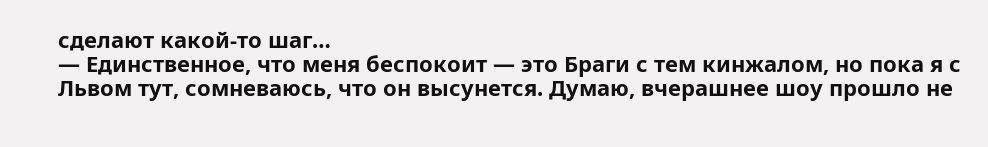сделают какой-то шаг…
— Единственное, что меня беспокоит — это Браги с тем кинжалом, но пока я с Львом тут, сомневаюсь, что он высунется. Думаю, вчерашнее шоу прошло не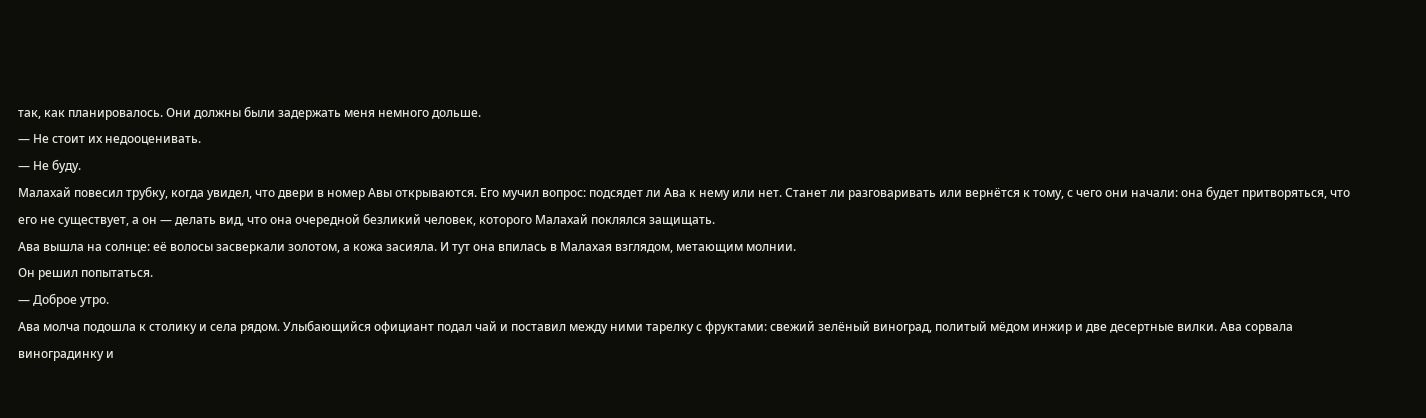так, как планировалось. Они должны были задержать меня немного дольше.
— Не стоит их недооценивать.
— Не буду.
Малахай повесил трубку, когда увидел, что двери в номер Авы открываются. Его мучил вопрос: подсядет ли Ава к нему или нет. Станет ли разговаривать или вернётся к тому, с чего они начали: она будет притворяться, что его не существует, а он — делать вид, что она очередной безликий человек, которого Малахай поклялся защищать.
Ава вышла на солнце: её волосы засверкали золотом, а кожа засияла. И тут она впилась в Малахая взглядом, метающим молнии.
Он решил попытаться.
— Доброе утро.
Ава молча подошла к столику и села рядом. Улыбающийся официант подал чай и поставил между ними тарелку с фруктами: свежий зелёный виноград, политый мёдом инжир и две десертные вилки. Ава сорвала виноградинку и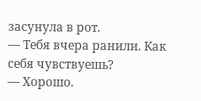засунула в рот.
— Тебя вчера ранили. Как себя чувствуешь?
— Хорошо.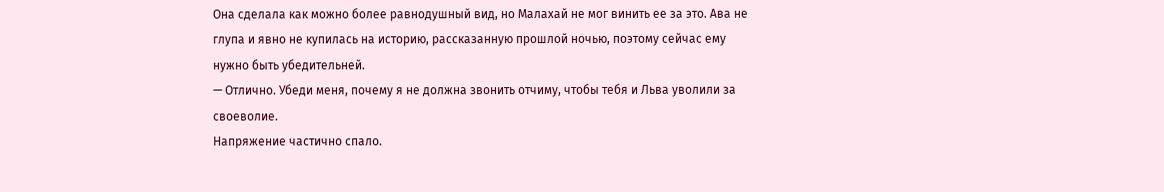Она сделала как можно более равнодушный вид, но Малахай не мог винить ее за это. Ава не глупа и явно не купилась на историю, рассказанную прошлой ночью, поэтому сейчас ему нужно быть убедительней.
— Отлично. Убеди меня, почему я не должна звонить отчиму, чтобы тебя и Льва уволили за своеволие.
Напряжение частично спало.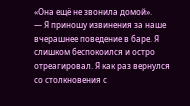«Она ещё не звонила домой».
— Я приношу извинения за наше вчерашнее поведение в баре. Я слишком беспокоился и остро отреагировал. Я как раз вернулся со столкновения с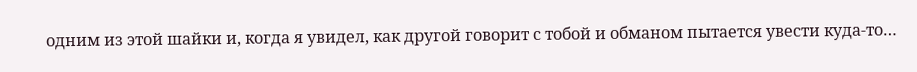одним из этой шайки и, когда я увидел, как другой говорит с тобой и обманом пытается увести куда-то…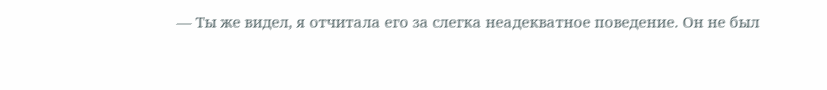— Ты же видел, я отчитала его за слегка неадекватное поведение. Он не был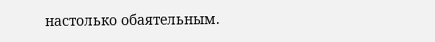настолько обаятельным.